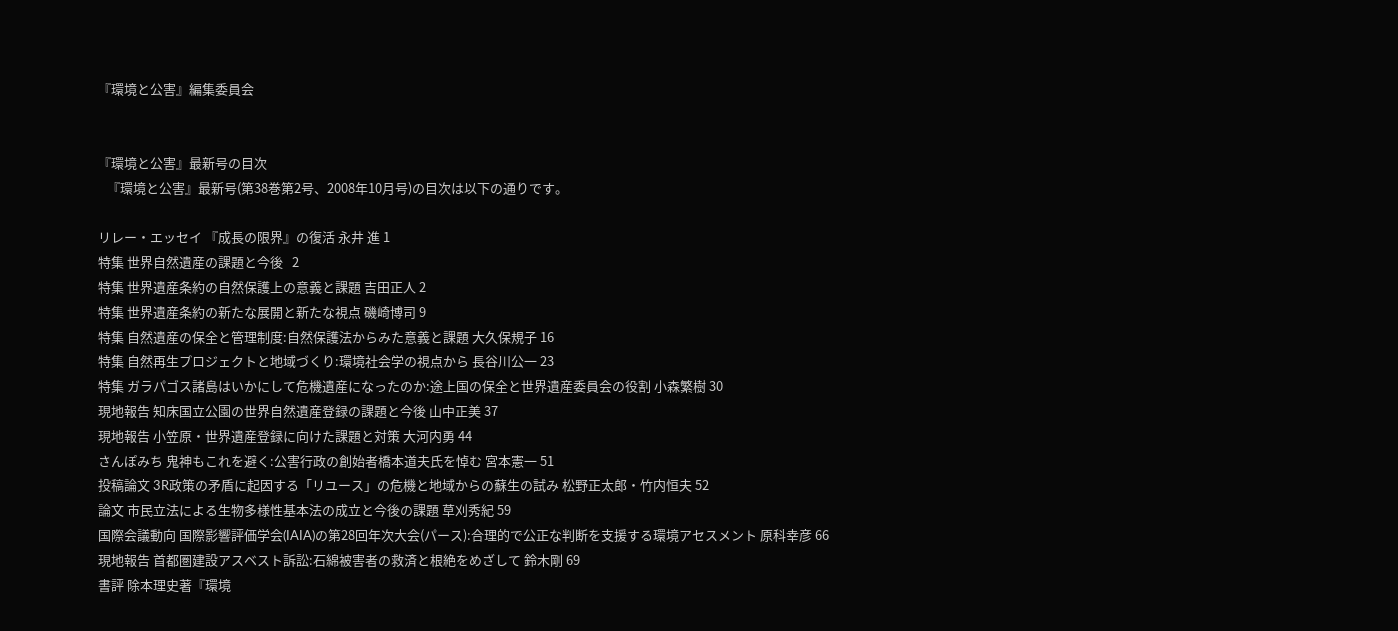『環境と公害』編集委員会


『環境と公害』最新号の目次
   『環境と公害』最新号(第38巻第2号、2008年10月号)の目次は以下の通りです。

リレー・エッセイ 『成長の限界』の復活 永井 進 1
特集 世界自然遺産の課題と今後   2
特集 世界遺産条約の自然保護上の意義と課題 吉田正人 2
特集 世界遺産条約の新たな展開と新たな視点 磯崎博司 9
特集 自然遺産の保全と管理制度:自然保護法からみた意義と課題 大久保規子 16
特集 自然再生プロジェクトと地域づくり:環境社会学の視点から 長谷川公一 23
特集 ガラパゴス諸島はいかにして危機遺産になったのか:途上国の保全と世界遺産委員会の役割 小森繁樹 30
現地報告 知床国立公園の世界自然遺産登録の課題と今後 山中正美 37
現地報告 小笠原・世界遺産登録に向けた課題と対策 大河内勇 44
さんぽみち 鬼神もこれを避く:公害行政の創始者橋本道夫氏を悼む 宮本憲一 51
投稿論文 3R政策の矛盾に起因する「リユース」の危機と地域からの蘇生の試み 松野正太郎・竹内恒夫 52
論文 市民立法による生物多様性基本法の成立と今後の課題 草刈秀紀 59
国際会議動向 国際影響評価学会(IAIA)の第28回年次大会(パース):合理的で公正な判断を支援する環境アセスメント 原科幸彦 66
現地報告 首都圏建設アスベスト訴訟:石綿被害者の救済と根絶をめざして 鈴木剛 69
書評 除本理史著『環境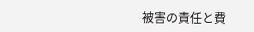被害の責任と費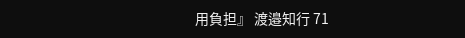用負担』 渡邉知行 71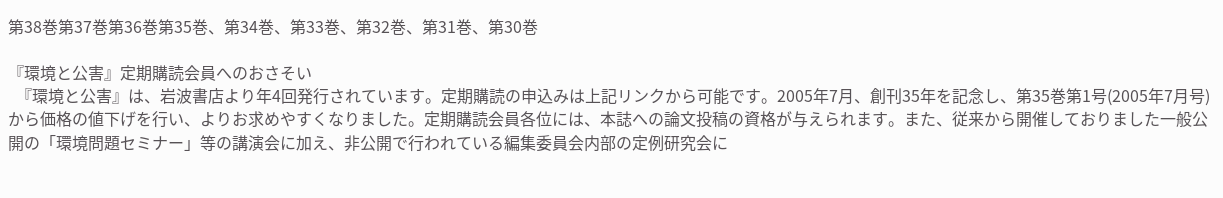第38巻第37巻第36巻第35巻、第34巻、第33巻、第32巻、第31巻、第30巻

『環境と公害』定期購読会員へのおさそい
  『環境と公害』は、岩波書店より年4回発行されています。定期購読の申込みは上記リンクから可能です。2005年7月、創刊35年を記念し、第35巻第1号(2005年7月号)から価格の値下げを行い、よりお求めやすくなりました。定期購読会員各位には、本誌への論文投稿の資格が与えられます。また、従来から開催しておりました一般公開の「環境問題セミナー」等の講演会に加え、非公開で行われている編集委員会内部の定例研究会に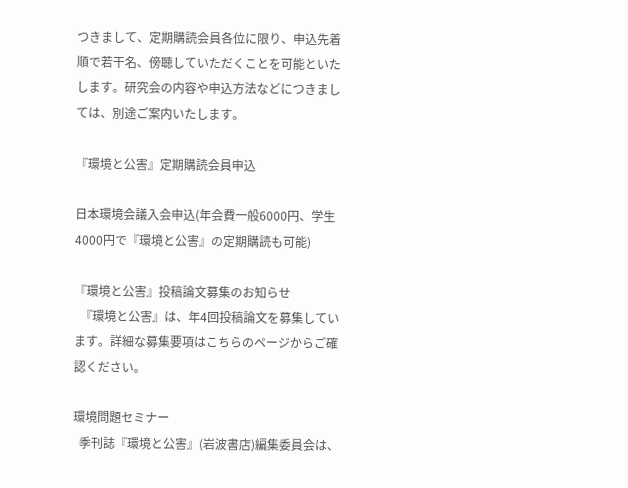つきまして、定期購読会員各位に限り、申込先着順で若干名、傍聴していただくことを可能といたします。研究会の内容や申込方法などにつきましては、別途ご案内いたします。

『環境と公害』定期購読会員申込

日本環境会議入会申込(年会費一般6000円、学生4000円で『環境と公害』の定期購読も可能)

『環境と公害』投稿論文募集のお知らせ
  『環境と公害』は、年4回投稿論文を募集しています。詳細な募集要項はこちらのページからご確認ください。

環境問題セミナー
  季刊誌『環境と公害』(岩波書店)編集委員会は、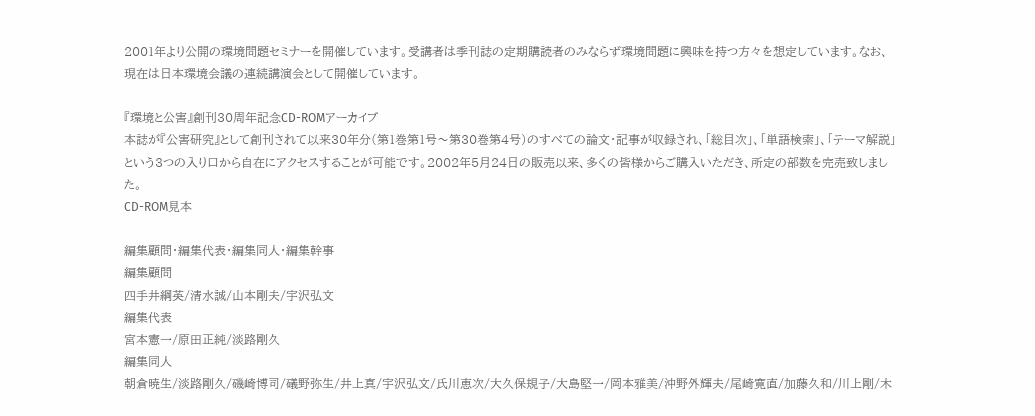2001年より公開の環境問題セミナーを開催しています。受講者は季刊誌の定期購読者のみならず環境問題に興味を持つ方々を想定しています。なお、現在は日本環境会議の連続講演会として開催しています。

『環境と公害』創刊30周年記念CD-ROMアーカイブ
本誌が『公害研究』として創刊されて以来30年分(第1巻第1号〜第30巻第4号)のすべての論文・記事が収録され、「総目次」、「単語検索」、「テーマ解説」という3つの入り口から自在にアクセスすることが可能です。2002年5月24日の販売以来、多くの皆様からご購入いただき、所定の部数を完売致しました。
CD-ROM見本

編集顧問・編集代表・編集同人・編集幹事
編集顧問
四手井綱英/清水誠/山本剛夫/宇沢弘文
編集代表
宮本憲一/原田正純/淡路剛久
編集同人
朝倉暁生/淡路剛久/磯崎博司/礒野弥生/井上真/宇沢弘文/氏川恵次/大久保規子/大島堅一/岡本雅美/沖野外輝夫/尾崎寛直/加藤久和/川上剛/木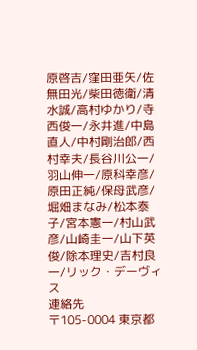原啓吉/窪田亜矢/佐無田光/柴田徳衛/清水誠/高村ゆかり/寺西俊一/永井進/中島直人/中村剛治郎/西村幸夫/長谷川公一/羽山伸一/原科幸彦/原田正純/保母武彦/堀畑まなみ/松本泰子/宮本憲一/村山武彦/山崎圭一/山下英俊/除本理史/吉村良一/リック・デーヴィス
連絡先
〒105-0004 東京都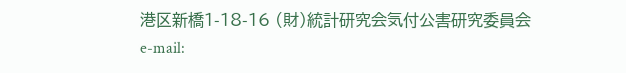港区新橋1-18-16 (財)統計研究会気付公害研究委員会
e-mail: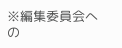※編集委員会への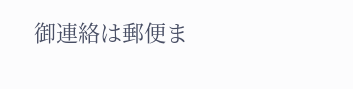御連絡は郵便ま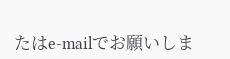たはe-mailでお願いしま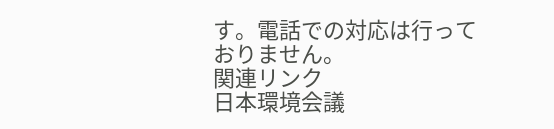す。電話での対応は行っておりません。
関連リンク
日本環境会議